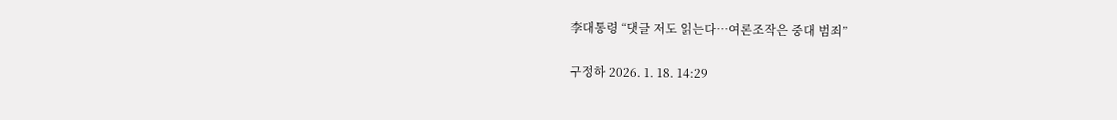李대통령 “댓글 저도 읽는다…여론조작은 중대 범죄”

구정하 2026. 1. 18. 14:29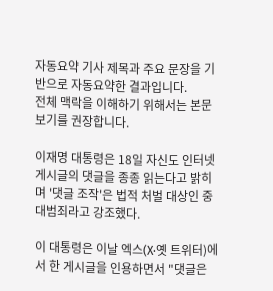자동요약 기사 제목과 주요 문장을 기반으로 자동요약한 결과입니다.
전체 맥락을 이해하기 위해서는 본문 보기를 권장합니다.

이재명 대통령은 18일 자신도 인터넷 게시글의 댓글을 종종 읽는다고 밝히며 '댓글 조작'은 법적 처벌 대상인 중대범죄라고 강조했다.

이 대통령은 이날 엑스(X·옛 트위터)에서 한 게시글을 인용하면서 "댓글은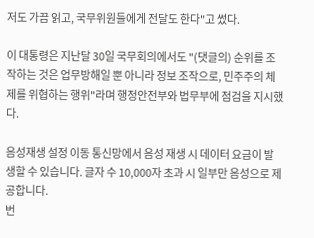저도 가끔 읽고, 국무위원들에게 전달도 한다"고 썼다.

이 대통령은 지난달 30일 국무회의에서도 "(댓글의) 순위를 조작하는 것은 업무방해일 뿐 아니라 정보 조작으로, 민주주의 체제를 위협하는 행위"라며 행정안전부와 법무부에 점검을 지시했다.

음성재생 설정 이동 통신망에서 음성 재생 시 데이터 요금이 발생할 수 있습니다. 글자 수 10,000자 초과 시 일부만 음성으로 제공합니다.
번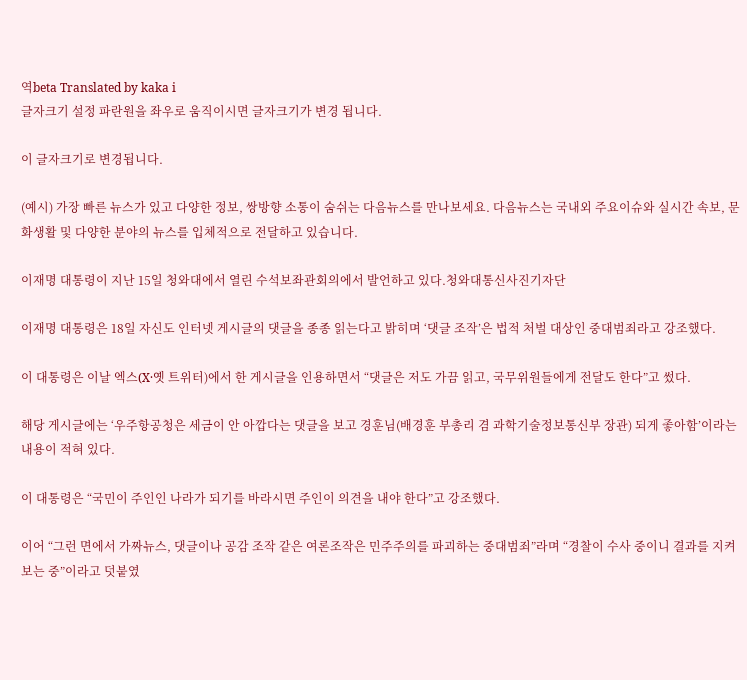역beta Translated by kaka i
글자크기 설정 파란원을 좌우로 움직이시면 글자크기가 변경 됩니다.

이 글자크기로 변경됩니다.

(예시) 가장 빠른 뉴스가 있고 다양한 정보, 쌍방향 소통이 숨쉬는 다음뉴스를 만나보세요. 다음뉴스는 국내외 주요이슈와 실시간 속보, 문화생활 및 다양한 분야의 뉴스를 입체적으로 전달하고 있습니다.

이재명 대통령이 지난 15일 청와대에서 열린 수석보좌관회의에서 발언하고 있다.청와대통신사진기자단

이재명 대통령은 18일 자신도 인터넷 게시글의 댓글을 종종 읽는다고 밝히며 ‘댓글 조작’은 법적 처벌 대상인 중대범죄라고 강조했다.

이 대통령은 이날 엑스(X·옛 트위터)에서 한 게시글을 인용하면서 “댓글은 저도 가끔 읽고, 국무위원들에게 전달도 한다”고 썼다.

해당 게시글에는 ‘우주항공청은 세금이 안 아깝다는 댓글을 보고 경훈님(배경훈 부총리 겸 과학기술정보통신부 장관) 되게 좋아함’이라는 내용이 적혀 있다.

이 대통령은 “국민이 주인인 나라가 되기를 바라시면 주인이 의견을 내야 한다”고 강조했다.

이어 “그런 면에서 가짜뉴스, 댓글이나 공감 조작 같은 여론조작은 민주주의를 파괴하는 중대범죄”라며 “경찰이 수사 중이니 결과를 지켜보는 중”이라고 덧붙였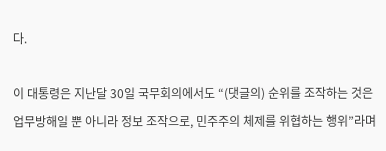다.

이 대통령은 지난달 30일 국무회의에서도 “(댓글의) 순위를 조작하는 것은 업무방해일 뿐 아니라 정보 조작으로, 민주주의 체제를 위협하는 행위”라며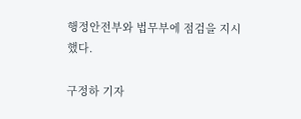행정안전부와 법무부에 점검을 지시했다.

구정하 기자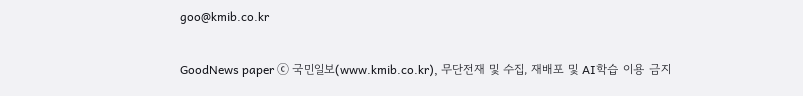goo@kmib.co.kr

GoodNews paper ⓒ 국민일보(www.kmib.co.kr), 무단전재 및 수집, 재배포 및 AI학습 이용 금지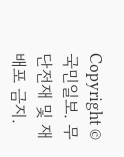Copyright © 국민일보. 무단전재 및 재배포 금지.